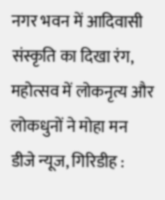नगर भवन में आदिवासी संस्कृति का दिखा रंग, महोत्सव में लोकनृत्य और लोकधुनों ने मोहा मन
डीजे न्यूज, गिरिडीह :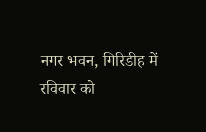नगर भवन, गिरिडीह में रविवार को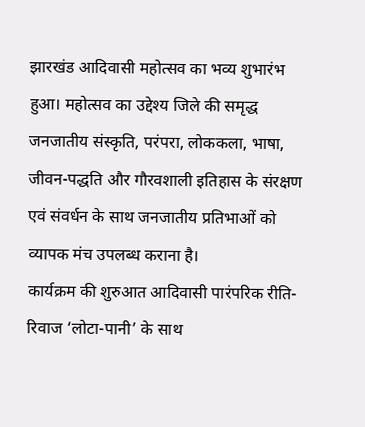झारखंड आदिवासी महोत्सव का भव्य शुभारंभ हुआ। महोत्सव का उद्देश्य जिले की समृद्ध जनजातीय संस्कृति, परंपरा, लोककला, भाषा, जीवन-पद्धति और गौरवशाली इतिहास के संरक्षण एवं संवर्धन के साथ जनजातीय प्रतिभाओं को व्यापक मंच उपलब्ध कराना है।
कार्यक्रम की शुरुआत आदिवासी पारंपरिक रीति-रिवाज ‘लोटा-पानी’ के साथ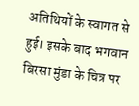अतिथियों के स्वागत से हुई। इसके बाद भगवान बिरसा मुंडा के चित्र पर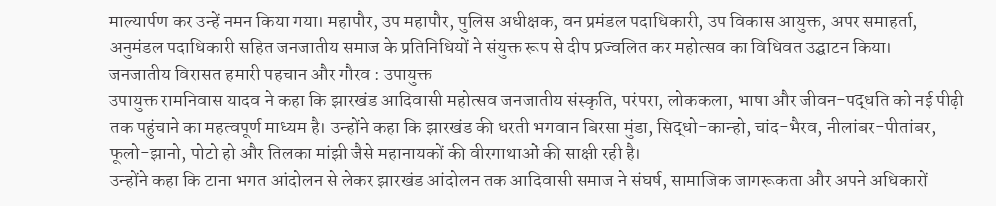माल्यार्पण कर उन्हें नमन किया गया। महापौर, उप महापौर, पुलिस अधीक्षक, वन प्रमंडल पदाधिकारी, उप विकास आयुक्त, अपर समाहर्ता, अनुमंडल पदाधिकारी सहित जनजातीय समाज के प्रतिनिधियों ने संयुक्त रूप से दीप प्रज्वलित कर महोत्सव का विधिवत उद्घाटन किया।
जनजातीय विरासत हमारी पहचान और गौरव : उपायुक्त
उपायुक्त रामनिवास यादव ने कहा कि झारखंड आदिवासी महोत्सव जनजातीय संस्कृति, परंपरा, लोककला, भाषा और जीवन-पद्धति को नई पीढ़ी तक पहुंचाने का महत्वपूर्ण माध्यम है। उन्होंने कहा कि झारखंड की धरती भगवान बिरसा मुंडा, सिद्धो-कान्हो, चांद-भैरव, नीलांबर-पीतांबर, फूलो-झानो, पोटो हो और तिलका मांझी जैसे महानायकों की वीरगाथाओं की साक्षी रही है।
उन्होंने कहा कि टाना भगत आंदोलन से लेकर झारखंड आंदोलन तक आदिवासी समाज ने संघर्ष, सामाजिक जागरूकता और अपने अधिकारों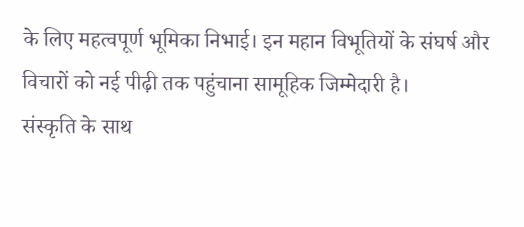के लिए महत्वपूर्ण भूमिका निभाई। इन महान विभूतियों के संघर्ष और विचारों को नई पीढ़ी तक पहुंचाना सामूहिक जिम्मेदारी है।
संस्कृति के साथ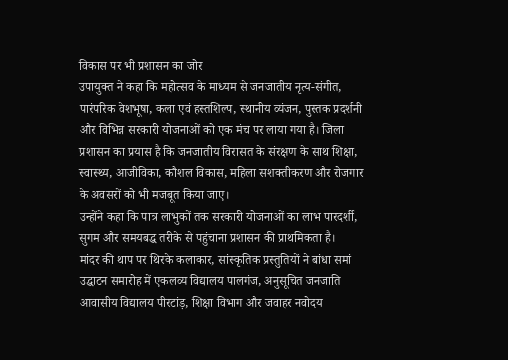विकास पर भी प्रशासन का जोर
उपायुक्त ने कहा कि महोत्सव के माध्यम से जनजातीय नृत्य-संगीत, पारंपरिक वेशभूषा, कला एवं हस्तशिल्प, स्थानीय व्यंजन, पुस्तक प्रदर्शनी और विभिन्न सरकारी योजनाओं को एक मंच पर लाया गया है। जिला प्रशासन का प्रयास है कि जनजातीय विरासत के संरक्षण के साथ शिक्षा, स्वास्थ्य, आजीविका, कौशल विकास, महिला सशक्तीकरण और रोजगार के अवसरों को भी मजबूत किया जाए।
उन्होंने कहा कि पात्र लाभुकों तक सरकारी योजनाओं का लाभ पारदर्शी, सुगम और समयबद्ध तरीके से पहुंचाना प्रशासन की प्राथमिकता है।
मांदर की थाप पर थिरके कलाकार, सांस्कृतिक प्रस्तुतियों ने बांधा समां
उद्घाटन समारोह में एकलव्य विद्यालय पालगंज, अनुसूचित जनजाति आवासीय विद्यालय पीरटांड़, शिक्षा विभाग और जवाहर नवोदय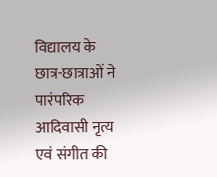विद्यालय के छात्र-छात्राओं ने पारंपरिक आदिवासी नृत्य एवं संगीत की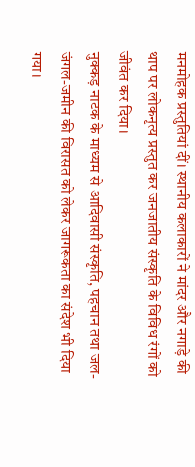मनमोहक प्रस्तुतियां दीं। स्थानीय कलाकारों ने मांदर और नगाड़े की थाप पर लोकनृत्य प्रस्तुत कर जनजातीय संस्कृति के विविध रंगों को जीवंत कर दिया।
नुक्कड़ नाटक के माध्यम से आदिवासी संस्कृति, पहचान तथा जल-जंगल-जमीन की विरासत को लेकर जागरूकता का संदेश भी दिया गया।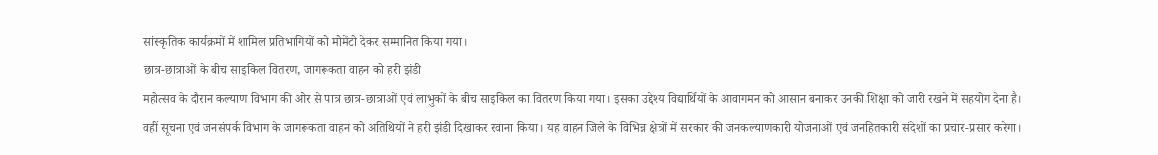सांस्कृतिक कार्यक्रमों में शामिल प्रतिभागियों को मोमेंटो देकर सम्मानित किया गया।
छात्र-छात्राओं के बीच साइकिल वितरण, जागरूकता वाहन को हरी झंडी
महोत्सव के दौरान कल्याण विभाग की ओर से पात्र छात्र-छात्राओं एवं लाभुकों के बीच साइकिल का वितरण किया गया। इसका उद्देश्य विद्यार्थियों के आवागमन को आसान बनाकर उनकी शिक्षा को जारी रखने में सहयोग देना है।
वहीं सूचना एवं जनसंपर्क विभाग के जागरूकता वाहन को अतिथियों ने हरी झंडी दिखाकर रवाना किया। यह वाहन जिले के विभिन्न क्षेत्रों में सरकार की जनकल्याणकारी योजनाओं एवं जनहितकारी संदेशों का प्रचार-प्रसार करेगा।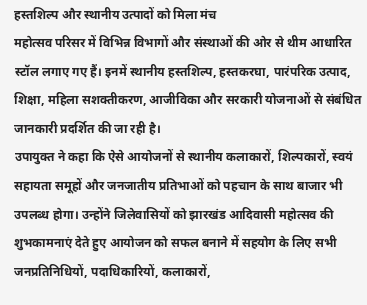हस्तशिल्प और स्थानीय उत्पादों को मिला मंच
महोत्सव परिसर में विभिन्न विभागों और संस्थाओं की ओर से थीम आधारित स्टॉल लगाए गए हैं। इनमें स्थानीय हस्तशिल्प, हस्तकरघा, पारंपरिक उत्पाद, शिक्षा, महिला सशक्तीकरण, आजीविका और सरकारी योजनाओं से संबंधित जानकारी प्रदर्शित की जा रही है।
उपायुक्त ने कहा कि ऐसे आयोजनों से स्थानीय कलाकारों, शिल्पकारों, स्वयं सहायता समूहों और जनजातीय प्रतिभाओं को पहचान के साथ बाजार भी उपलब्ध होगा। उन्होंने जिलेवासियों को झारखंड आदिवासी महोत्सव की शुभकामनाएं देते हुए आयोजन को सफल बनाने में सहयोग के लिए सभी जनप्रतिनिधियों, पदाधिकारियों, कलाकारों,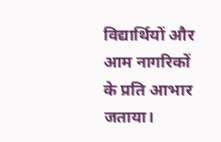विद्यार्थियों और आम नागरिकों के प्रति आभार जताया।